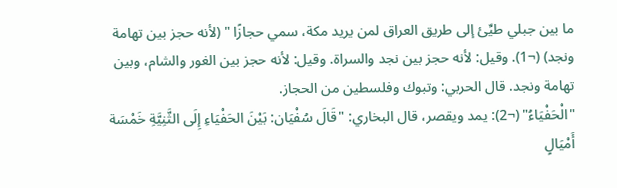ما بين جبلي طيِّئ إلى طريق العراق لمن يريد مكة، سمي حجازًا " (لأنه حجز بين تهامة ونجد) (¬1). وقيل: لأنه حجز بين نجد والسراة. وقيل: لأنه حجز بين الغور والشام، وبين تهامة ونجد. قال الحربي: وتبوك وفلسطين من الحجاز.
"الْحَفْيَاءُ" (¬2): يمد ويقصر، قال البخاري: "قَالَ سُفْيَان: بَيْنَ الحَفْيَاءِ إِلَى الثَّنِيَّةِ خَمْسَة أَمْيَالٍ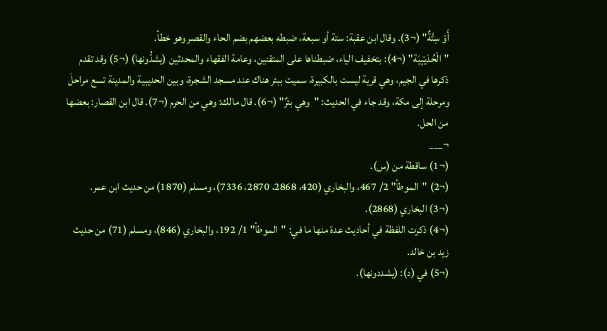أَوْ سِتَّةٌ" (¬3). وقال ابن عقبة: ستة أو سبعة، ضبطه بعضهم بضم الحاء والقصر وهو خطأ.
"الْحُدَيْبِيَة" (¬4): بتخفيف الياء، ضبطناها على المتقنين، وعامة الفقهاء والمحدثين (يشدُّونها) (¬5) وقد تقدم ذكرها في الجيم، وهي قرية ليست بالكبيرة، سميت ببئر هناك عند مسجد الشجرة، وبين الحديبية والمدينة تسع مراحلَ ومرحلة إلى مكة، وقد جاء في الحديث: "وهي بئرٌ" (¬6). قال مالك: وهي من الحرم (¬7). قال ابن القصار: بعضها من الحل.
¬___
(¬1) ساقطة من (س).
(¬2) "الموطأ" 2/ 467، والبخاري (420، 2868، 2870، 7336)، ومسلم (1870) من حديث ابن عمر.
(¬3) البخاري (2868).
(¬4) ذكرت اللفظة في أحاديث عدة منها ما في: "الموطأ" 1/ 192، والبخاري (846)، ومسلم (71) من حديث زيد بن خالد.
(¬5) في (د): (يشددونها).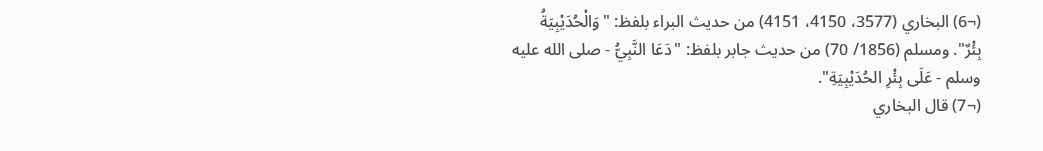(¬6) البخاري (3577، 4150، 4151) من حديث البراء بلفظ: "وَالْحُدَيْبِيَةُ بِئْرٌ". ومسلم (1856/ 70) من حديث جابر بلفظ: "دَعَا النَّبِيُّ - صلى الله عليه وسلم - عَلَى بِئْرِ الحُدَيْبِيَةِ".
(¬7) قال البخاري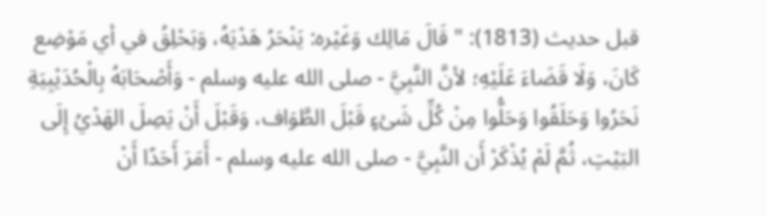قبل حديث (1813): " قَالَ مَالِك وَغَيْره: يَنْحَرُ هَدْيَهُ، وَبَحْلِقُ في أي مَوْضِع كَانَ، وَلَا قَضَاءَ عَلَيْهِ؛ لأنَّ النَّبِيَّ - صلى الله عليه وسلم - وَأَصْحَابَهُ بِالْحُدَيْبِيَةِ نَحَرُوا وَحَلَقُوا وَحَلُّوا مِنْ كُلِّ شَئءٍ قَبْلَ الطَّوَاف، وَقَبْلَ أَنْ يَصِلَ الهَدْيُ إِلَى البَيْتِ، ثُمَّ لَمْ يُذْكَرْ أَن النَّبِيَّ - صلى الله عليه وسلم - أَمَرَ أَحَدًا أَنْ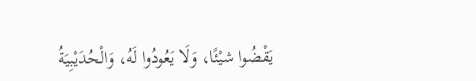يَقْضُوا شيْئًا، وَلَا يَعُودُوا لَهُ، وَالْحُدَيْبِيَةُ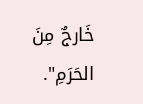خَارجٌ مِنَ الحَرَمِ".